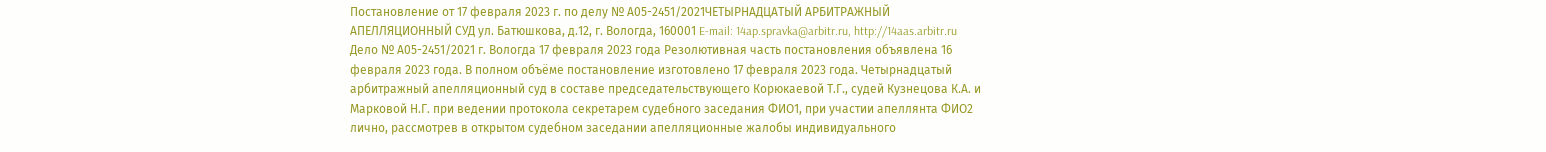Постановление от 17 февраля 2023 г. по делу № А05-2451/2021ЧЕТЫРНАДЦАТЫЙ АРБИТРАЖНЫЙ АПЕЛЛЯЦИОННЫЙ СУД ул. Батюшкова, д.12, г. Вологда, 160001 E-mail: 14ap.spravka@arbitr.ru, http://14aas.arbitr.ru Дело № А05-2451/2021 г. Вологда 17 февраля 2023 года Резолютивная часть постановления объявлена 16 февраля 2023 года. В полном объёме постановление изготовлено 17 февраля 2023 года. Четырнадцатый арбитражный апелляционный суд в составе председательствующего Корюкаевой Т.Г., судей Кузнецова К.А. и Марковой Н.Г. при ведении протокола секретарем судебного заседания ФИО1, при участии апеллянта ФИО2 лично, рассмотрев в открытом судебном заседании апелляционные жалобы индивидуального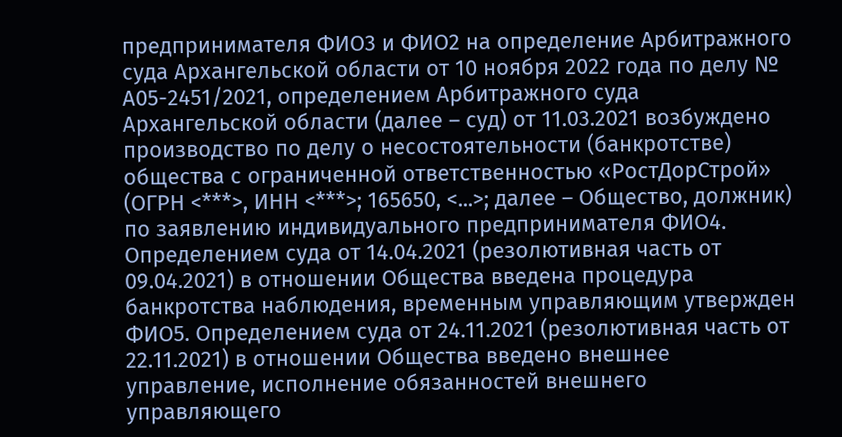предпринимателя ФИО3 и ФИО2 на определение Арбитражного суда Архангельской области от 10 ноября 2022 года по делу № А05-2451/2021, определением Арбитражного суда Архангельской области (далее – суд) от 11.03.2021 возбуждено производство по делу о несостоятельности (банкротстве) общества с ограниченной ответственностью «РостДорСтрой» (ОГРН <***>, ИНН <***>; 165650, <...>; далее – Общество, должник) по заявлению индивидуального предпринимателя ФИО4. Определением суда от 14.04.2021 (резолютивная часть от 09.04.2021) в отношении Общества введена процедура банкротства наблюдения, временным управляющим утвержден ФИО5. Определением суда от 24.11.2021 (резолютивная часть от 22.11.2021) в отношении Общества введено внешнее управление, исполнение обязанностей внешнего управляющего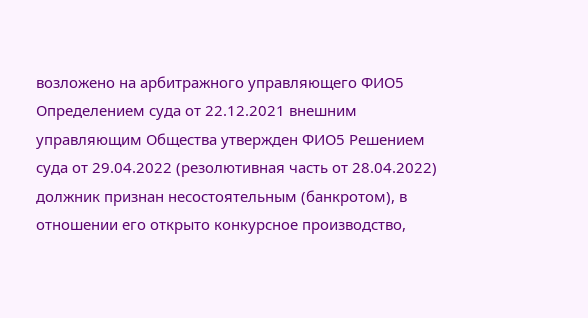возложено на арбитражного управляющего ФИО5 Определением суда от 22.12.2021 внешним управляющим Общества утвержден ФИО5 Решением суда от 29.04.2022 (резолютивная часть от 28.04.2022) должник признан несостоятельным (банкротом), в отношении его открыто конкурсное производство,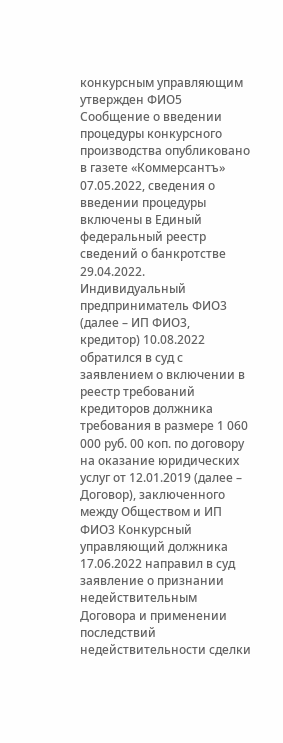конкурсным управляющим утвержден ФИО5 Сообщение о введении процедуры конкурсного производства опубликовано в газете «Коммерсантъ» 07.05.2022, сведения о введении процедуры включены в Единый федеральный реестр сведений о банкротстве 29.04.2022. Индивидуальный предприниматель ФИО3 (далее – ИП ФИО3, кредитор) 10.08.2022 обратился в суд с заявлением о включении в реестр требований кредиторов должника требования в размере 1 060 000 руб. 00 коп. по договору на оказание юридических услуг от 12.01.2019 (далее – Договор), заключенного между Обществом и ИП ФИО3 Конкурсный управляющий должника 17.06.2022 направил в суд заявление о признании недействительным Договора и применении последствий недействительности сделки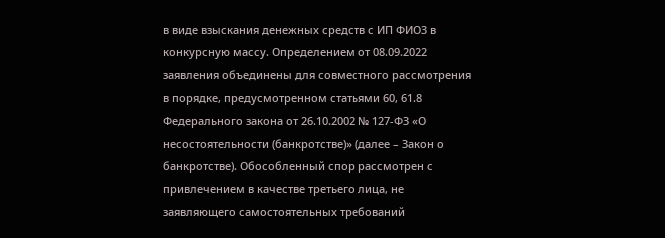в виде взыскания денежных средств с ИП ФИО3 в конкурсную массу. Определением от 08.09.2022 заявления объединены для совместного рассмотрения в порядке, предусмотренном статьями 60, 61.8 Федерального закона от 26.10.2002 № 127-ФЗ «О несостоятельности (банкротстве)» (далее – Закон о банкротстве). Обособленный спор рассмотрен с привлечением в качестве третьего лица, не заявляющего самостоятельных требований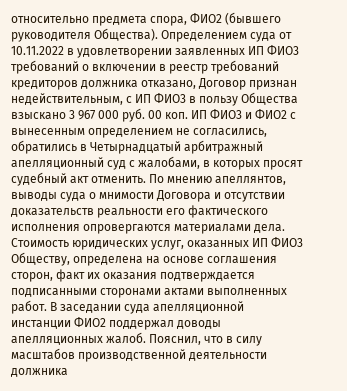относительно предмета спора, ФИО2 (бывшего руководителя Общества). Определением суда от 10.11.2022 в удовлетворении заявленных ИП ФИО3 требований о включении в реестр требований кредиторов должника отказано, Договор признан недействительным, с ИП ФИО3 в пользу Общества взыскано 3 967 000 руб. 00 коп. ИП ФИО3 и ФИО2 с вынесенным определением не согласились, обратились в Четырнадцатый арбитражный апелляционный суд с жалобами, в которых просят судебный акт отменить. По мнению апеллянтов, выводы суда о мнимости Договора и отсутствии доказательств реальности его фактического исполнения опровергаются материалами дела. Стоимость юридических услуг, оказанных ИП ФИО3 Обществу, определена на основе соглашения сторон, факт их оказания подтверждается подписанными сторонами актами выполненных работ. В заседании суда апелляционной инстанции ФИО2 поддержал доводы апелляционных жалоб. Пояснил, что в силу масштабов производственной деятельности должника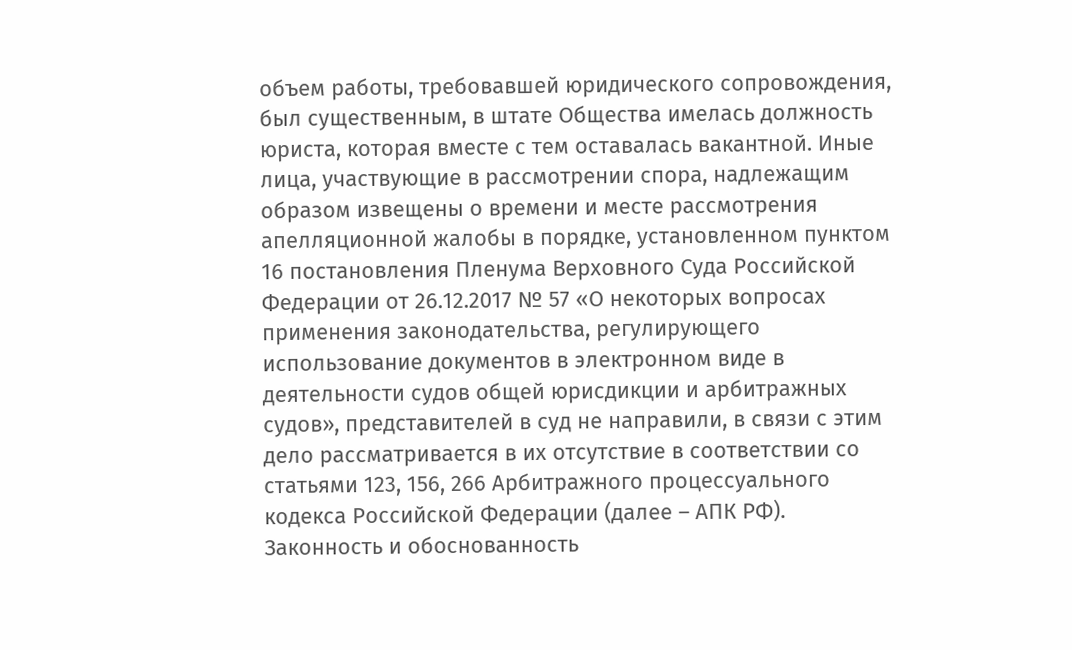объем работы, требовавшей юридического сопровождения, был существенным, в штате Общества имелась должность юриста, которая вместе с тем оставалась вакантной. Иные лица, участвующие в рассмотрении спора, надлежащим образом извещены о времени и месте рассмотрения апелляционной жалобы в порядке, установленном пунктом 16 постановления Пленума Верховного Суда Российской Федерации от 26.12.2017 № 57 «О некоторых вопросах применения законодательства, регулирующего использование документов в электронном виде в деятельности судов общей юрисдикции и арбитражных судов», представителей в суд не направили, в связи с этим дело рассматривается в их отсутствие в соответствии со статьями 123, 156, 266 Арбитражного процессуального кодекса Российской Федерации (далее – АПК РФ). Законность и обоснованность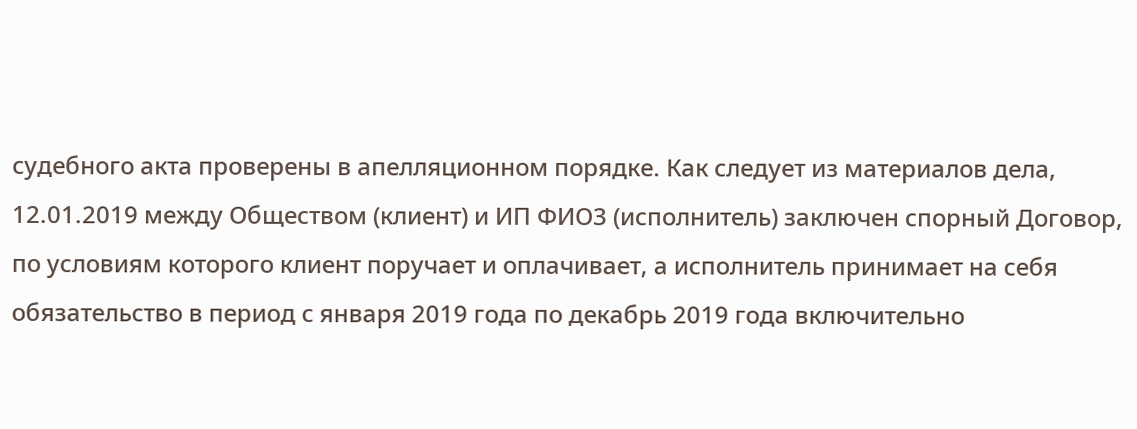судебного акта проверены в апелляционном порядке. Как следует из материалов дела, 12.01.2019 между Обществом (клиент) и ИП ФИО3 (исполнитель) заключен спорный Договор, по условиям которого клиент поручает и оплачивает, а исполнитель принимает на себя обязательство в период с января 2019 года по декабрь 2019 года включительно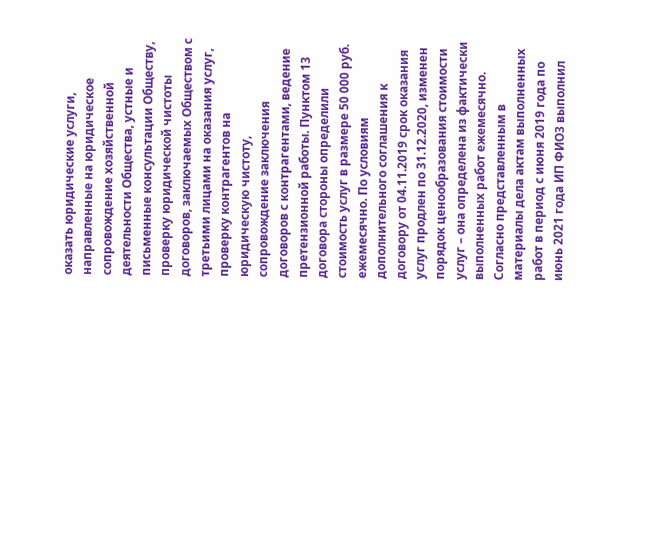оказать юридические услуги, направленные на юридическое сопровождение хозяйственной деятельности Общества, устные и письменные консультации Обществу, проверку юридической чистоты договоров, заключаемых Обществом с третьими лицами на оказания услуг, проверку контрагентов на юридическую чистоту, сопровождение заключения договоров с контрагентами, ведение претензионной работы. Пунктом 13 договора стороны определили стоимость услуг в размере 50 000 руб. ежемесячно. По условиям дополнительного соглашения к договору от 04.11.2019 срок оказания услуг продлен по 31.12.2020, изменен порядок ценообразования стоимости услуг – она определена из фактически выполненных работ ежемесячно. Согласно представленным в материалы дела актам выполненных работ в период с июня 2019 года по июнь 2021 года ИП ФИО3 выполнил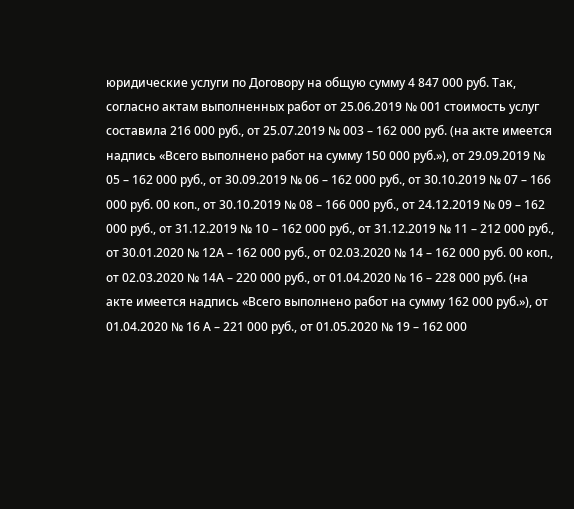юридические услуги по Договору на общую сумму 4 847 000 руб. Так, согласно актам выполненных работ от 25.06.2019 № 001 стоимость услуг составила 216 000 руб., от 25.07.2019 № 003 – 162 000 руб. (на акте имеется надпись «Всего выполнено работ на сумму 150 000 руб.»), от 29.09.2019 № 05 – 162 000 руб., от 30.09.2019 № 06 – 162 000 руб., от 30.10.2019 № 07 – 166 000 руб. 00 коп., от 30.10.2019 № 08 – 166 000 руб., от 24.12.2019 № 09 – 162 000 руб., от 31.12.2019 № 10 – 162 000 руб., от 31.12.2019 № 11 – 212 000 руб., от 30.01.2020 № 12А – 162 000 руб., от 02.03.2020 № 14 – 162 000 руб. 00 коп., от 02.03.2020 № 14А – 220 000 руб., от 01.04.2020 № 16 – 228 000 руб. (на акте имеется надпись «Всего выполнено работ на сумму 162 000 руб.»), от 01.04.2020 № 16 А – 221 000 руб., от 01.05.2020 № 19 – 162 000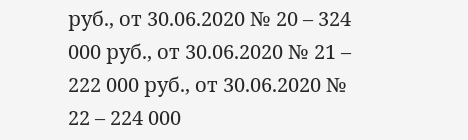руб., от 30.06.2020 № 20 – 324 000 руб., от 30.06.2020 № 21 – 222 000 руб., от 30.06.2020 № 22 – 224 000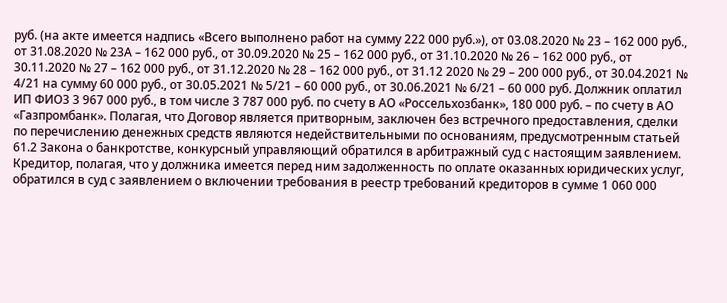руб. (на акте имеется надпись «Всего выполнено работ на сумму 222 000 руб.»), от 03.08.2020 № 23 – 162 000 руб., от 31.08.2020 № 23А – 162 000 руб., от 30.09.2020 № 25 – 162 000 руб., от 31.10.2020 № 26 – 162 000 руб., от 30.11.2020 № 27 – 162 000 руб., от 31.12.2020 № 28 – 162 000 руб., от 31.12 2020 № 29 – 200 000 руб., от 30.04.2021 № 4/21 на сумму 60 000 руб., от 30.05.2021 № 5/21 – 60 000 руб., от 30.06.2021 № 6/21 – 60 000 руб. Должник оплатил ИП ФИО3 3 967 000 руб., в том числе 3 787 000 руб. по счету в АО «Россельхозбанк», 180 000 руб. – по счету в АО «Газпромбанк». Полагая, что Договор является притворным, заключен без встречного предоставления, сделки по перечислению денежных средств являются недействительными по основаниям, предусмотренным статьей 61.2 Закона о банкротстве, конкурсный управляющий обратился в арбитражный суд с настоящим заявлением. Кредитор, полагая, что у должника имеется перед ним задолженность по оплате оказанных юридических услуг, обратился в суд с заявлением о включении требования в реестр требований кредиторов в сумме 1 060 000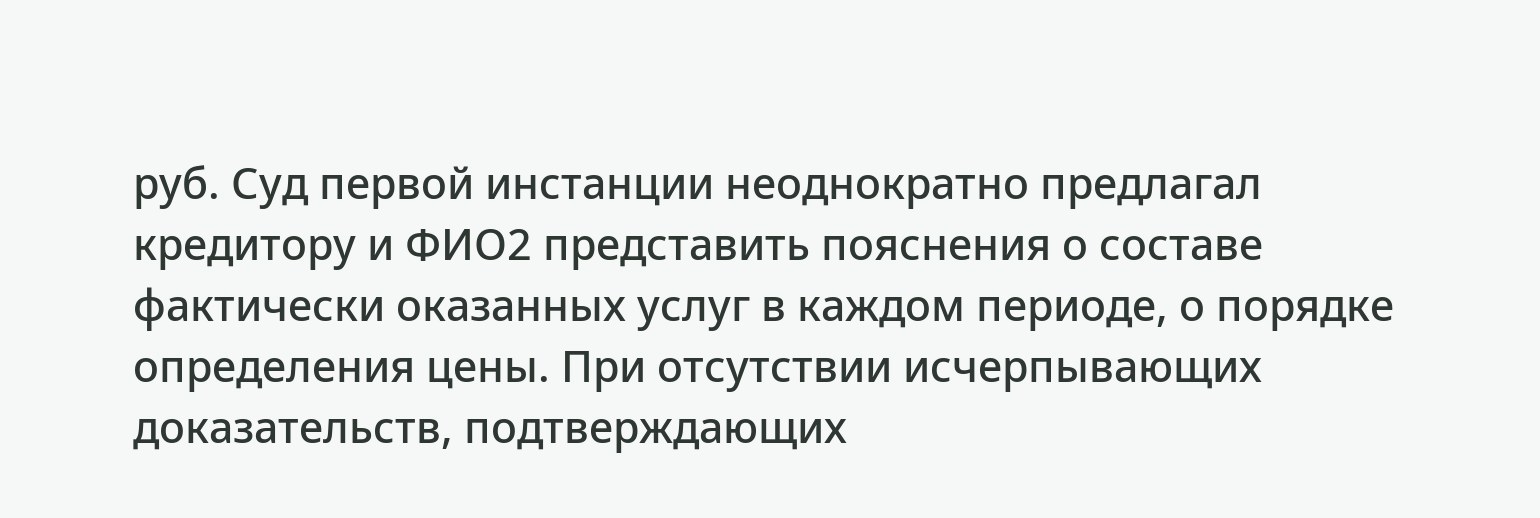руб. Суд первой инстанции неоднократно предлагал кредитору и ФИО2 представить пояснения о составе фактически оказанных услуг в каждом периоде, о порядке определения цены. При отсутствии исчерпывающих доказательств, подтверждающих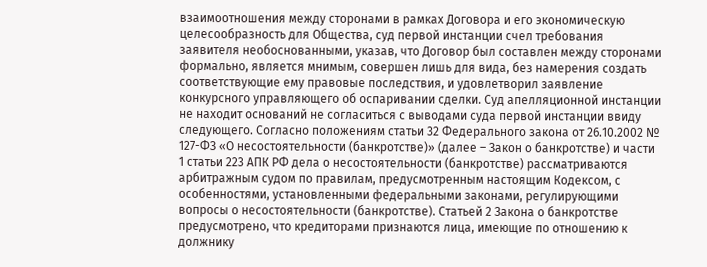взаимоотношения между сторонами в рамках Договора и его экономическую целесообразность для Общества, суд первой инстанции счел требования заявителя необоснованными, указав, что Договор был составлен между сторонами формально, является мнимым, совершен лишь для вида, без намерения создать соответствующие ему правовые последствия, и удовлетворил заявление конкурсного управляющего об оспаривании сделки. Суд апелляционной инстанции не находит оснований не согласиться с выводами суда первой инстанции ввиду следующего. Согласно положениям статьи 32 Федерального закона от 26.10.2002 № 127-ФЗ «О несостоятельности (банкротстве)» (далее – Закон о банкротстве) и части 1 статьи 223 АПК РФ дела о несостоятельности (банкротстве) рассматриваются арбитражным судом по правилам, предусмотренным настоящим Кодексом, с особенностями, установленными федеральными законами, регулирующими вопросы о несостоятельности (банкротстве). Статьей 2 Закона о банкротстве предусмотрено, что кредиторами признаются лица, имеющие по отношению к должнику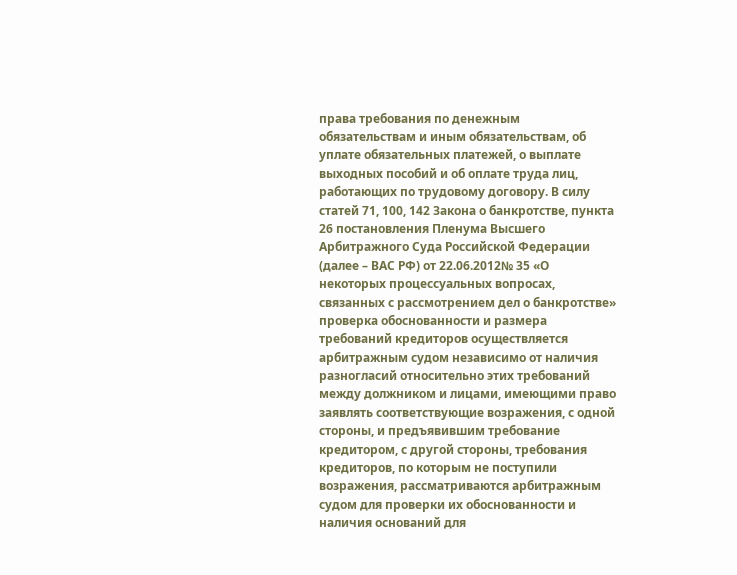права требования по денежным обязательствам и иным обязательствам, об уплате обязательных платежей, о выплате выходных пособий и об оплате труда лиц, работающих по трудовому договору. В силу статей 71, 100, 142 Закона о банкротстве, пункта 26 постановления Пленума Высшего Арбитражного Суда Российской Федерации (далее – ВАС РФ) от 22.06.2012№ 35 «О некоторых процессуальных вопросах, связанных с рассмотрением дел о банкротстве» проверка обоснованности и размера требований кредиторов осуществляется арбитражным судом независимо от наличия разногласий относительно этих требований между должником и лицами, имеющими право заявлять соответствующие возражения, с одной стороны, и предъявившим требование кредитором, с другой стороны, требования кредиторов, по которым не поступили возражения, рассматриваются арбитражным судом для проверки их обоснованности и наличия оснований для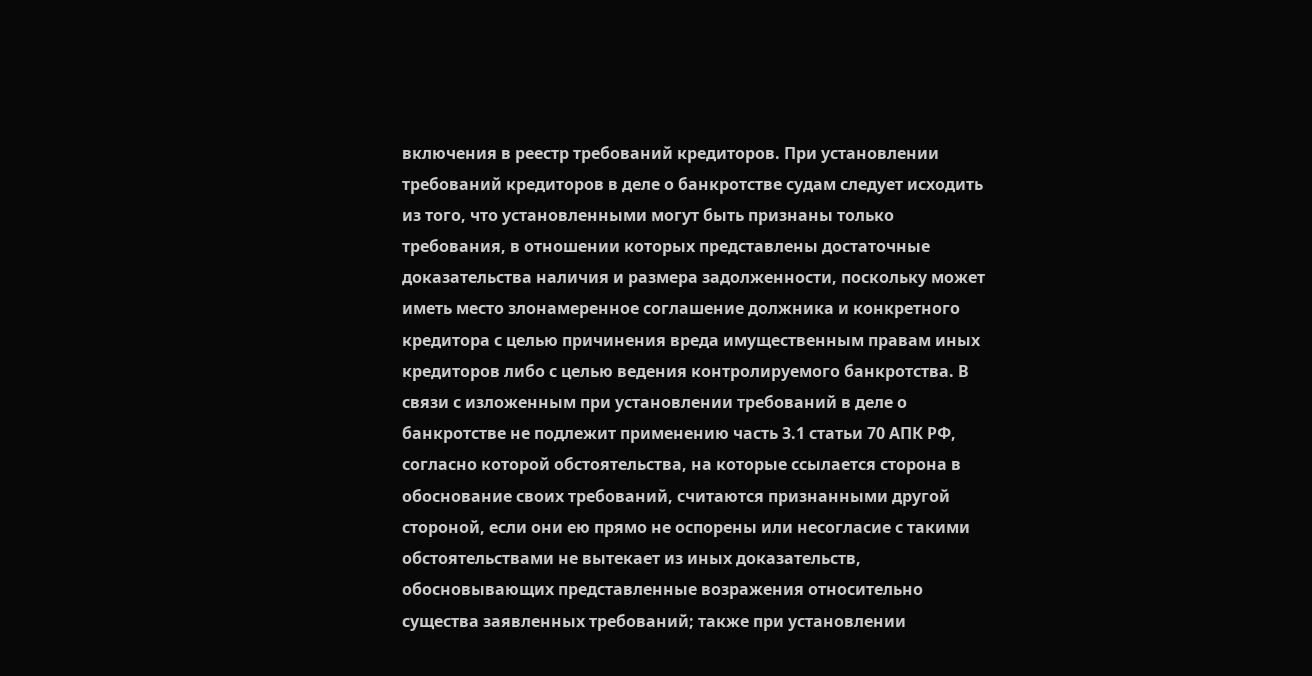включения в реестр требований кредиторов. При установлении требований кредиторов в деле о банкротстве судам следует исходить из того, что установленными могут быть признаны только требования, в отношении которых представлены достаточные доказательства наличия и размера задолженности, поскольку может иметь место злонамеренное соглашение должника и конкретного кредитора с целью причинения вреда имущественным правам иных кредиторов либо с целью ведения контролируемого банкротства. В связи с изложенным при установлении требований в деле о банкротстве не подлежит применению часть 3.1 статьи 70 АПК РФ, согласно которой обстоятельства, на которые ссылается сторона в обоснование своих требований, считаются признанными другой стороной, если они ею прямо не оспорены или несогласие с такими обстоятельствами не вытекает из иных доказательств, обосновывающих представленные возражения относительно существа заявленных требований; также при установлении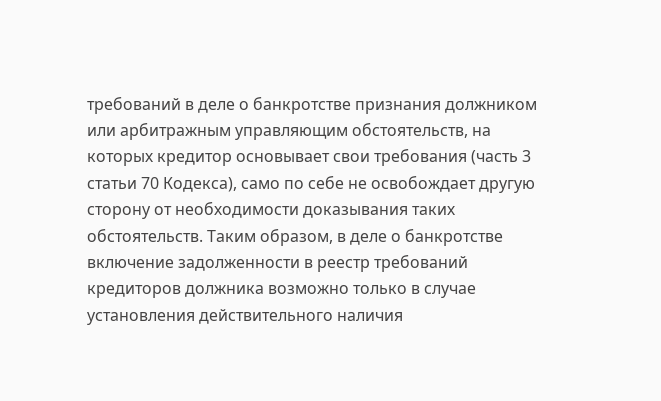требований в деле о банкротстве признания должником или арбитражным управляющим обстоятельств, на которых кредитор основывает свои требования (часть 3 статьи 70 Кодекса), само по себе не освобождает другую сторону от необходимости доказывания таких обстоятельств. Таким образом, в деле о банкротстве включение задолженности в реестр требований кредиторов должника возможно только в случае установления действительного наличия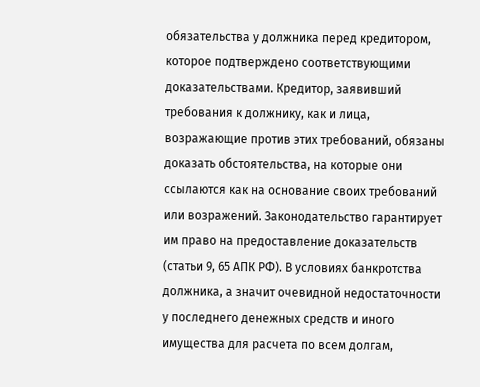обязательства у должника перед кредитором, которое подтверждено соответствующими доказательствами. Кредитор, заявивший требования к должнику, как и лица, возражающие против этих требований, обязаны доказать обстоятельства, на которые они ссылаются как на основание своих требований или возражений. Законодательство гарантирует им право на предоставление доказательств (статьи 9, 65 АПК РФ). В условиях банкротства должника, а значит очевидной недостаточности у последнего денежных средств и иного имущества для расчета по всем долгам,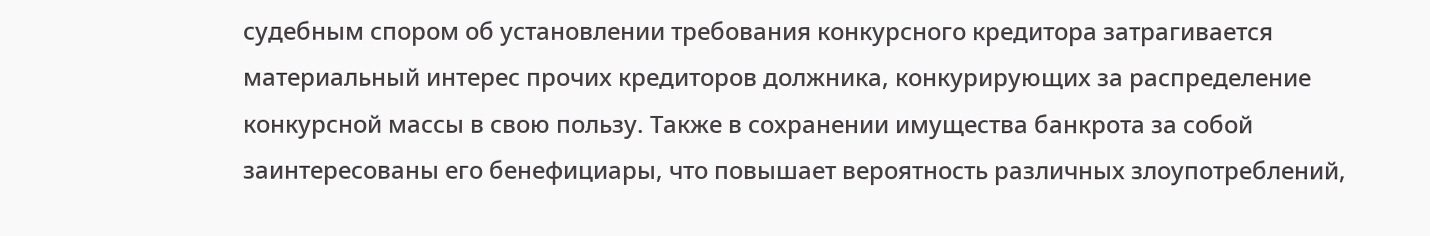судебным спором об установлении требования конкурсного кредитора затрагивается материальный интерес прочих кредиторов должника, конкурирующих за распределение конкурсной массы в свою пользу. Также в сохранении имущества банкрота за собой заинтересованы его бенефициары, что повышает вероятность различных злоупотреблений,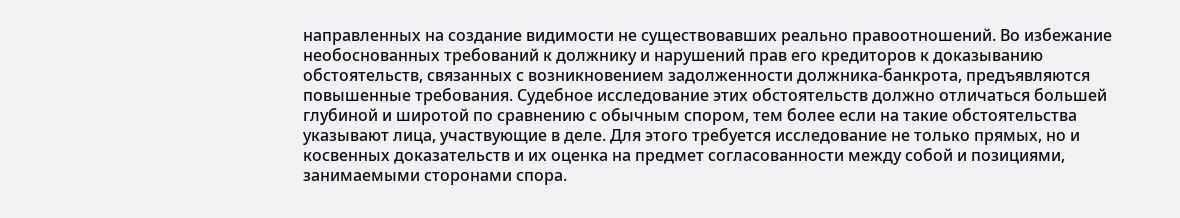направленных на создание видимости не существовавших реально правоотношений. Во избежание необоснованных требований к должнику и нарушений прав его кредиторов к доказыванию обстоятельств, связанных с возникновением задолженности должника-банкрота, предъявляются повышенные требования. Судебное исследование этих обстоятельств должно отличаться большей глубиной и широтой по сравнению с обычным спором, тем более если на такие обстоятельства указывают лица, участвующие в деле. Для этого требуется исследование не только прямых, но и косвенных доказательств и их оценка на предмет согласованности между собой и позициями, занимаемыми сторонами спора.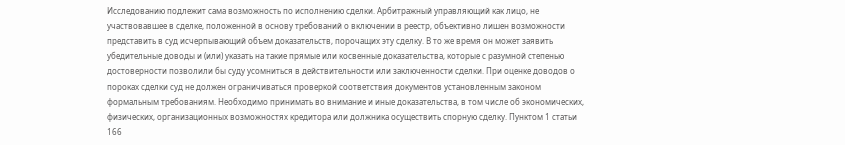Исследованию подлежит сама возможность по исполнению сделки. Арбитражный управляющий как лицо, не участвовавшее в сделке, положенной в основу требований о включении в реестр, объективно лишен возможности представить в суд исчерпывающий объем доказательств, порочащих эту сделку. В то же время он может заявить убедительные доводы и (или) указать на такие прямые или косвенные доказательства, которые с разумной степенью достоверности позволили бы суду усомниться в действительности или заключенности сделки. При оценке доводов о пороках сделки суд не должен ограничиваться проверкой соответствия документов установленным законом формальным требованиям. Необходимо принимать во внимание и иные доказательства, в том числе об экономических, физических, организационных возможностях кредитора или должника осуществить спорную сделку. Пунктом 1 статьи 166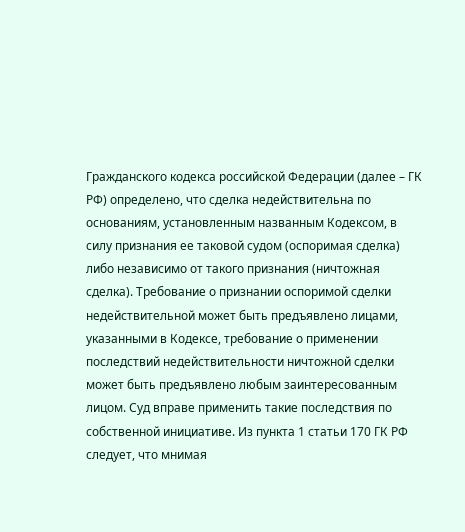Гражданского кодекса российской Федерации (далее – ГК РФ) определено, что сделка недействительна по основаниям, установленным названным Кодексом, в силу признания ее таковой судом (оспоримая сделка) либо независимо от такого признания (ничтожная сделка). Требование о признании оспоримой сделки недействительной может быть предъявлено лицами, указанными в Кодексе, требование о применении последствий недействительности ничтожной сделки может быть предъявлено любым заинтересованным лицом. Суд вправе применить такие последствия по собственной инициативе. Из пункта 1 статьи 170 ГК РФ следует, что мнимая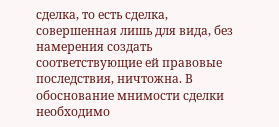сделка, то есть сделка, совершенная лишь для вида, без намерения создать соответствующие ей правовые последствия, ничтожна. В обоснование мнимости сделки необходимо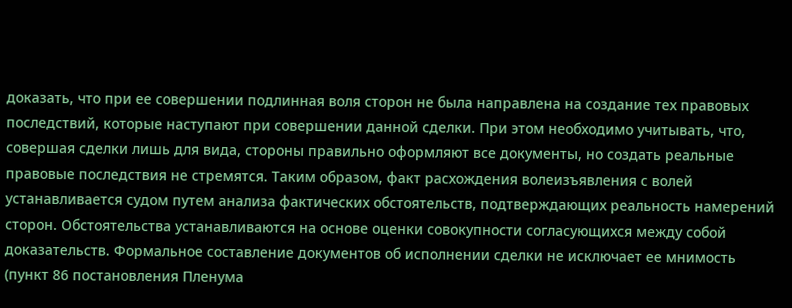доказать, что при ее совершении подлинная воля сторон не была направлена на создание тех правовых последствий, которые наступают при совершении данной сделки. При этом необходимо учитывать, что, совершая сделки лишь для вида, стороны правильно оформляют все документы, но создать реальные правовые последствия не стремятся. Таким образом, факт расхождения волеизъявления с волей устанавливается судом путем анализа фактических обстоятельств, подтверждающих реальность намерений сторон. Обстоятельства устанавливаются на основе оценки совокупности согласующихся между собой доказательств. Формальное составление документов об исполнении сделки не исключает ее мнимость (пункт 86 постановления Пленума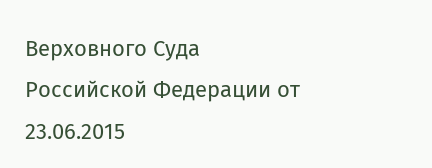Верховного Суда Российской Федерации от 23.06.2015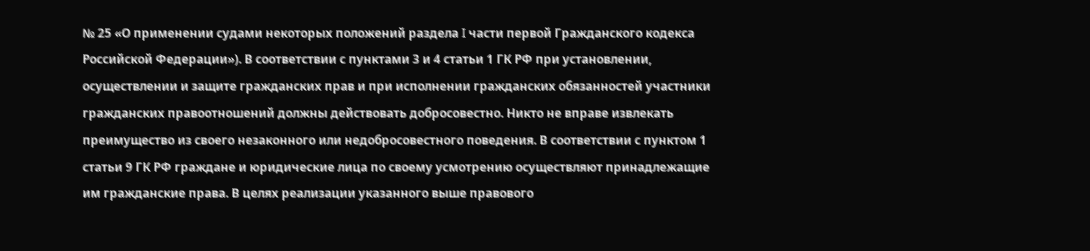№ 25 «О применении судами некоторых положений раздела I части первой Гражданского кодекса Российской Федерации»). В соответствии с пунктами 3 и 4 статьи 1 ГК РФ при установлении, осуществлении и защите гражданских прав и при исполнении гражданских обязанностей участники гражданских правоотношений должны действовать добросовестно. Никто не вправе извлекать преимущество из своего незаконного или недобросовестного поведения. В соответствии с пунктом 1 статьи 9 ГК РФ граждане и юридические лица по своему усмотрению осуществляют принадлежащие им гражданские права. В целях реализации указанного выше правового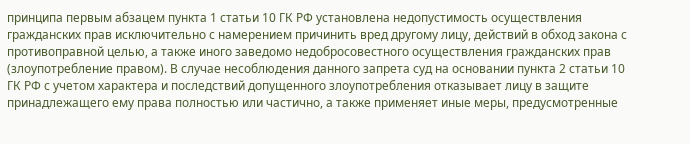принципа первым абзацем пункта 1 статьи 10 ГК РФ установлена недопустимость осуществления гражданских прав исключительно с намерением причинить вред другому лицу, действий в обход закона с противоправной целью, а также иного заведомо недобросовестного осуществления гражданских прав (злоупотребление правом). В случае несоблюдения данного запрета суд на основании пункта 2 статьи 10 ГК РФ с учетом характера и последствий допущенного злоупотребления отказывает лицу в защите принадлежащего ему права полностью или частично, а также применяет иные меры, предусмотренные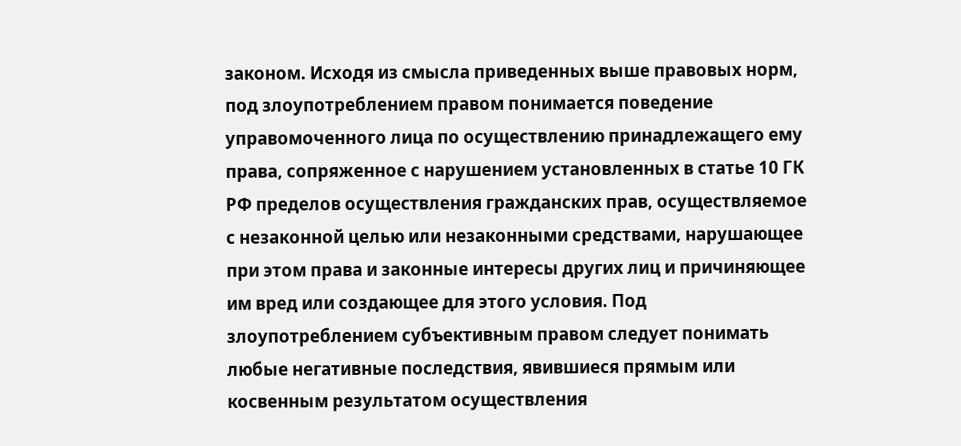законом. Исходя из смысла приведенных выше правовых норм, под злоупотреблением правом понимается поведение управомоченного лица по осуществлению принадлежащего ему права, сопряженное с нарушением установленных в статье 10 ГК РФ пределов осуществления гражданских прав, осуществляемое с незаконной целью или незаконными средствами, нарушающее при этом права и законные интересы других лиц и причиняющее им вред или создающее для этого условия. Под злоупотреблением субъективным правом следует понимать любые негативные последствия, явившиеся прямым или косвенным результатом осуществления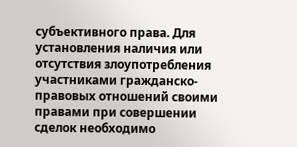субъективного права. Для установления наличия или отсутствия злоупотребления участниками гражданско-правовых отношений своими правами при совершении сделок необходимо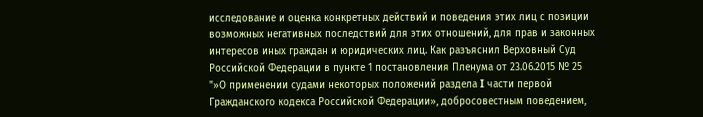исследование и оценка конкретных действий и поведения этих лиц с позиции возможных негативных последствий для этих отношений, для прав и законных интересов иных граждан и юридических лиц. Как разъяснил Верховный Суд Российской Федерации в пункте 1 постановления Пленума от 23.06.2015 № 25 "»О применении судами некоторых положений раздела I части первой Гражданского кодекса Российской Федерации», добросовестным поведением,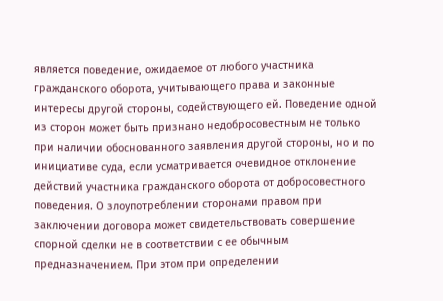является поведение, ожидаемое от любого участника гражданского оборота, учитывающего права и законные интересы другой стороны, содействующего ей. Поведение одной из сторон может быть признано недобросовестным не только при наличии обоснованного заявления другой стороны, но и по инициативе суда, если усматривается очевидное отклонение действий участника гражданского оборота от добросовестного поведения. О злоупотреблении сторонами правом при заключении договора может свидетельствовать совершение спорной сделки не в соответствии с ее обычным предназначением. При этом при определении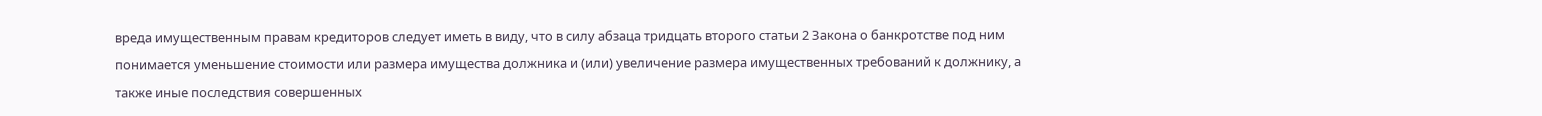вреда имущественным правам кредиторов следует иметь в виду, что в силу абзаца тридцать второго статьи 2 Закона о банкротстве под ним понимается уменьшение стоимости или размера имущества должника и (или) увеличение размера имущественных требований к должнику, а также иные последствия совершенных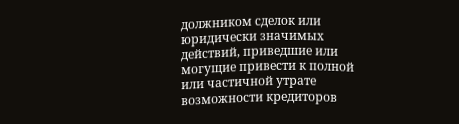должником сделок или юридически значимых действий, приведшие или могущие привести к полной или частичной утрате возможности кредиторов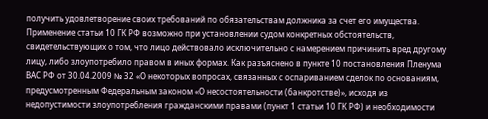получить удовлетворение своих требований по обязательствам должника за счет его имущества. Применение статьи 10 ГК РФ возможно при установлении судом конкретных обстоятельств, свидетельствующих о том, что лицо действовало исключительно с намерением причинить вред другому лицу, либо злоупотребило правом в иных формах. Как разъяснено в пункте 10 постановления Пленума ВАС РФ от 30.04.2009 № 32 «О некоторых вопросах, связанных с оспариванием сделок по основаниям, предусмотренным Федеральным законом «О несостоятельности (банкротстве)», исходя из недопустимости злоупотребления гражданскими правами (пункт 1 статьи 10 ГК РФ) и необходимости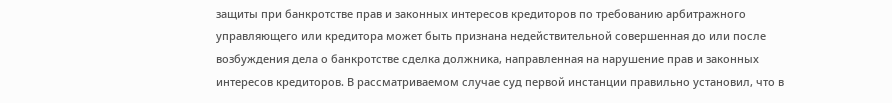защиты при банкротстве прав и законных интересов кредиторов по требованию арбитражного управляющего или кредитора может быть признана недействительной совершенная до или после возбуждения дела о банкротстве сделка должника, направленная на нарушение прав и законных интересов кредиторов. В рассматриваемом случае суд первой инстанции правильно установил, что в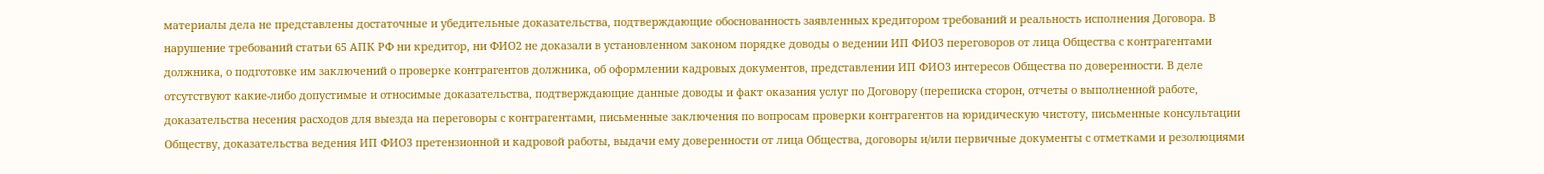материалы дела не представлены достаточные и убедительные доказательства, подтверждающие обоснованность заявленных кредитором требований и реальность исполнения Договора. В нарушение требований статьи 65 АПК РФ ни кредитор, ни ФИО2 не доказали в установленном законом порядке доводы о ведении ИП ФИО3 переговоров от лица Общества с контрагентами должника, о подготовке им заключений о проверке контрагентов должника, об оформлении кадровых документов, представлении ИП ФИО3 интересов Общества по доверенности. В деле отсутствуют какие-либо допустимые и относимые доказательства, подтверждающие данные доводы и факт оказания услуг по Договору (переписка сторон, отчеты о выполненной работе, доказательства несения расходов для выезда на переговоры с контрагентами, письменные заключения по вопросам проверки контрагентов на юридическую чистоту, письменные консультации Обществу, доказательства ведения ИП ФИО3 претензионной и кадровой работы, выдачи ему доверенности от лица Общества, договоры и/или первичные документы с отметками и резолюциями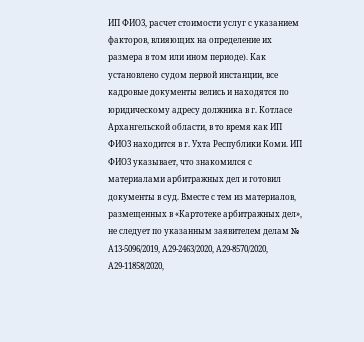ИП ФИО3, расчет стоимости услуг с указанием факторов, влияющих на определение их размера в том или ином периоде). Как установлено судом первой инстанции, все кадровые документы велись и находятся по юридическому адресу должника в г. Котласе Архангельской области, в то время как ИП ФИО3 находится в г. Ухта Республики Коми. ИП ФИО3 указывает, что знакомился с материалами арбитражных дел и готовил документы в суд. Вместе с тем из материалов, размещенных в «Картотеке арбитражных дел», не следует по указанным заявителем делам № А13-5096/2019, А29-2463/2020, А29-8570/2020, А29-11858/2020,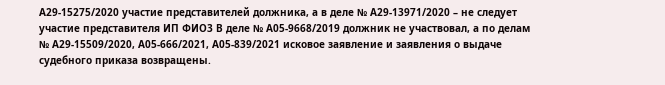А29-15275/2020 участие представителей должника, а в деле № А29-13971/2020 – не следует участие представителя ИП ФИО3 В деле № А05-9668/2019 должник не участвовал, а по делам № А29-15509/2020, А05-666/2021, А05-839/2021 исковое заявление и заявления о выдаче судебного приказа возвращены.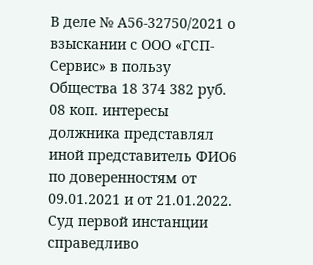В деле № А56-32750/2021 о взыскании с ООО «ГСП-Сервис» в пользу Общества 18 374 382 руб. 08 коп. интересы должника представлял иной представитель ФИО6 по доверенностям от 09.01.2021 и от 21.01.2022. Суд первой инстанции справедливо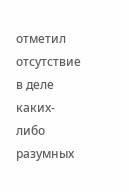отметил отсутствие в деле каких-либо разумных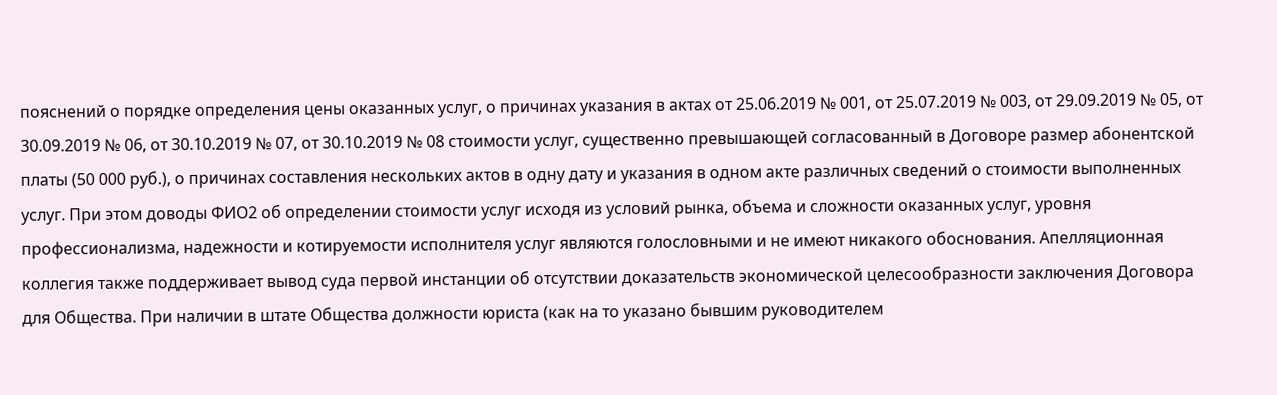пояснений о порядке определения цены оказанных услуг, о причинах указания в актах от 25.06.2019 № 001, от 25.07.2019 № 003, от 29.09.2019 № 05, от 30.09.2019 № 06, от 30.10.2019 № 07, от 30.10.2019 № 08 стоимости услуг, существенно превышающей согласованный в Договоре размер абонентской платы (50 000 руб.), о причинах составления нескольких актов в одну дату и указания в одном акте различных сведений о стоимости выполненных услуг. При этом доводы ФИО2 об определении стоимости услуг исходя из условий рынка, объема и сложности оказанных услуг, уровня профессионализма, надежности и котируемости исполнителя услуг являются голословными и не имеют никакого обоснования. Апелляционная коллегия также поддерживает вывод суда первой инстанции об отсутствии доказательств экономической целесообразности заключения Договора для Общества. При наличии в штате Общества должности юриста (как на то указано бывшим руководителем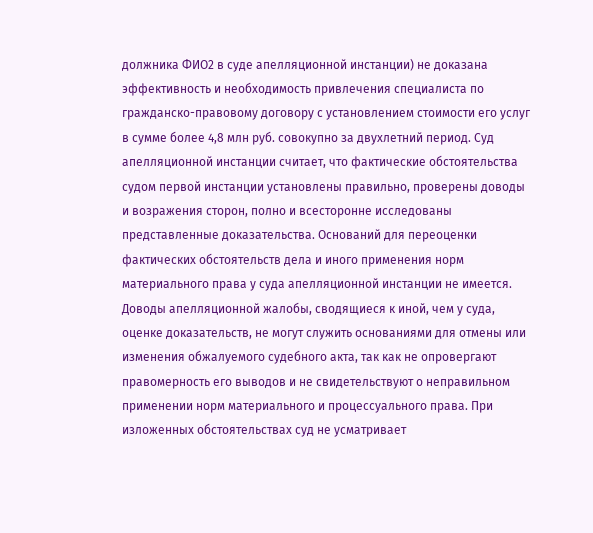должника ФИО2 в суде апелляционной инстанции) не доказана эффективность и необходимость привлечения специалиста по гражданско-правовому договору с установлением стоимости его услуг в сумме более 4,8 млн руб. совокупно за двухлетний период. Суд апелляционной инстанции считает, что фактические обстоятельства судом первой инстанции установлены правильно, проверены доводы и возражения сторон, полно и всесторонне исследованы представленные доказательства. Оснований для переоценки фактических обстоятельств дела и иного применения норм материального права у суда апелляционной инстанции не имеется. Доводы апелляционной жалобы, сводящиеся к иной, чем у суда, оценке доказательств, не могут служить основаниями для отмены или изменения обжалуемого судебного акта, так как не опровергают правомерность его выводов и не свидетельствуют о неправильном применении норм материального и процессуального права. При изложенных обстоятельствах суд не усматривает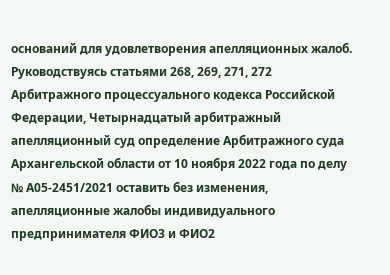оснований для удовлетворения апелляционных жалоб. Руководствуясь статьями 268, 269, 271, 272 Арбитражного процессуального кодекса Российской Федерации, Четырнадцатый арбитражный апелляционный суд определение Арбитражного суда Архангельской области от 10 ноября 2022 года по делу № А05-2451/2021 оставить без изменения, апелляционные жалобы индивидуального предпринимателя ФИО3 и ФИО2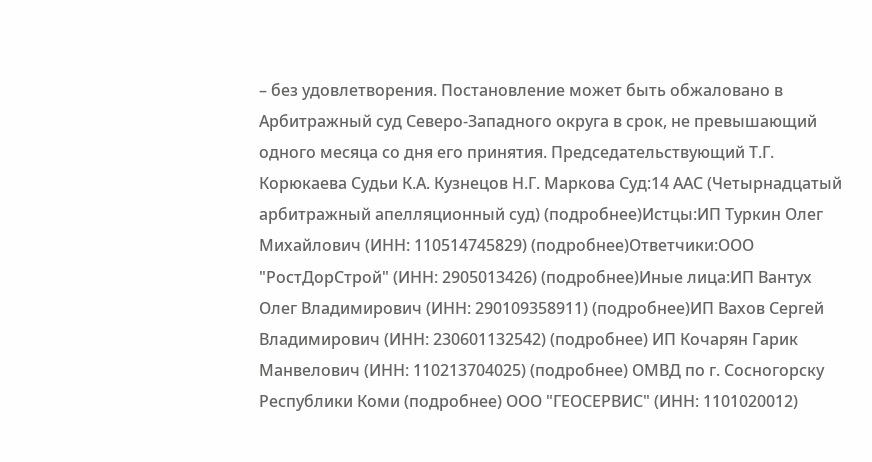– без удовлетворения. Постановление может быть обжаловано в Арбитражный суд Северо-Западного округа в срок, не превышающий одного месяца со дня его принятия. Председательствующий Т.Г. Корюкаева Судьи К.А. Кузнецов Н.Г. Маркова Суд:14 ААС (Четырнадцатый арбитражный апелляционный суд) (подробнее)Истцы:ИП Туркин Олег Михайлович (ИНН: 110514745829) (подробнее)Ответчики:ООО "РостДорСтрой" (ИНН: 2905013426) (подробнее)Иные лица:ИП Вантух Олег Владимирович (ИНН: 290109358911) (подробнее)ИП Вахов Сергей Владимирович (ИНН: 230601132542) (подробнее) ИП Кочарян Гарик Манвелович (ИНН: 110213704025) (подробнее) ОМВД по г. Сосногорску Республики Коми (подробнее) ООО "ГЕОСЕРВИС" (ИНН: 1101020012)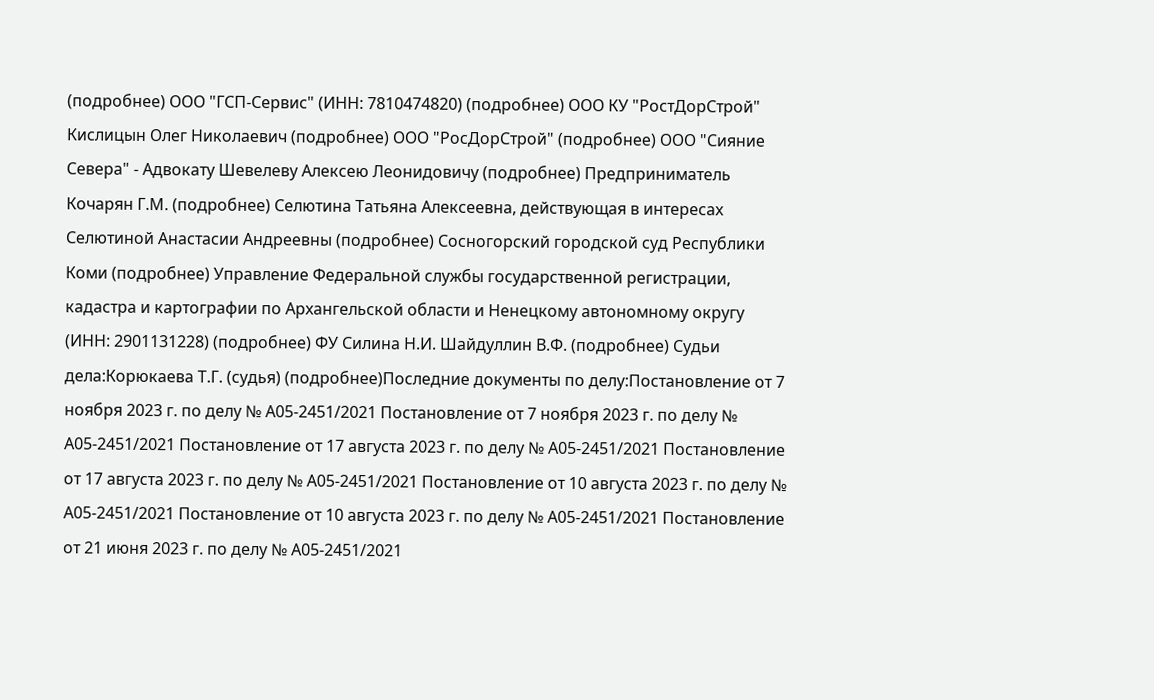(подробнее) ООО "ГСП-Сервис" (ИНН: 7810474820) (подробнее) ООО КУ "РостДорСтрой" Кислицын Олег Николаевич (подробнее) ООО "РосДорСтрой" (подробнее) ООО "Сияние Севера" - Адвокату Шевелеву Алексею Леонидовичу (подробнее) Предприниматель Кочарян Г.М. (подробнее) Селютина Татьяна Алексеевна, действующая в интересах Селютиной Анастасии Андреевны (подробнее) Сосногорский городской суд Республики Коми (подробнее) Управление Федеральной службы государственной регистрации, кадастра и картографии по Архангельской области и Ненецкому автономному округу (ИНН: 2901131228) (подробнее) ФУ Силина Н.И. Шайдуллин В.Ф. (подробнее) Судьи дела:Корюкаева Т.Г. (судья) (подробнее)Последние документы по делу:Постановление от 7 ноября 2023 г. по делу № А05-2451/2021 Постановление от 7 ноября 2023 г. по делу № А05-2451/2021 Постановление от 17 августа 2023 г. по делу № А05-2451/2021 Постановление от 17 августа 2023 г. по делу № А05-2451/2021 Постановление от 10 августа 2023 г. по делу № А05-2451/2021 Постановление от 10 августа 2023 г. по делу № А05-2451/2021 Постановление от 21 июня 2023 г. по делу № А05-2451/2021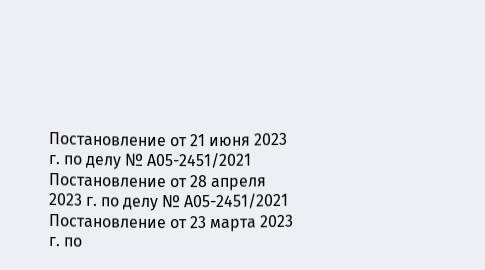Постановление от 21 июня 2023 г. по делу № А05-2451/2021 Постановление от 28 апреля 2023 г. по делу № А05-2451/2021 Постановление от 23 марта 2023 г. по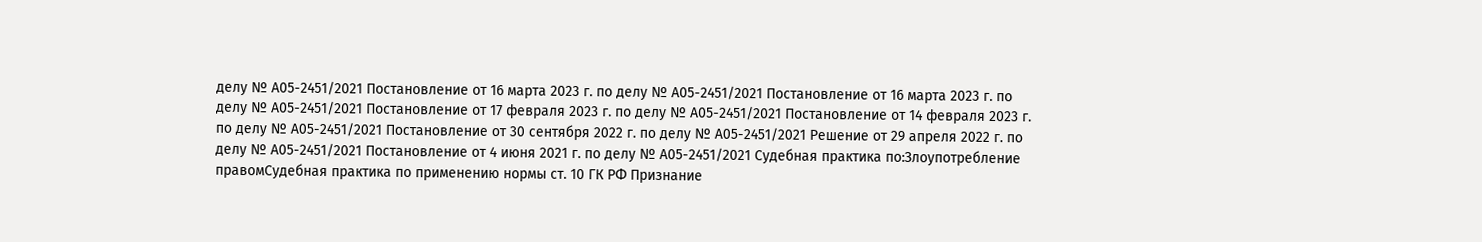делу № А05-2451/2021 Постановление от 16 марта 2023 г. по делу № А05-2451/2021 Постановление от 16 марта 2023 г. по делу № А05-2451/2021 Постановление от 17 февраля 2023 г. по делу № А05-2451/2021 Постановление от 14 февраля 2023 г. по делу № А05-2451/2021 Постановление от 30 сентября 2022 г. по делу № А05-2451/2021 Решение от 29 апреля 2022 г. по делу № А05-2451/2021 Постановление от 4 июня 2021 г. по делу № А05-2451/2021 Судебная практика по:Злоупотребление правомСудебная практика по применению нормы ст. 10 ГК РФ Признание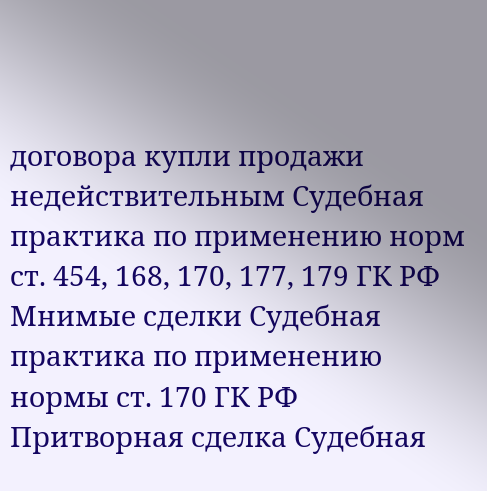договора купли продажи недействительным Судебная практика по применению норм ст. 454, 168, 170, 177, 179 ГК РФ
Мнимые сделки Судебная практика по применению нормы ст. 170 ГК РФ Притворная сделка Судебная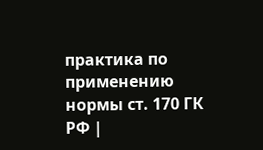практика по применению нормы ст. 170 ГК РФ |